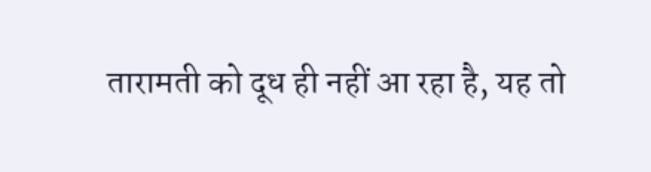तारामती को दूध ही नहीं आ रहा है, यह तो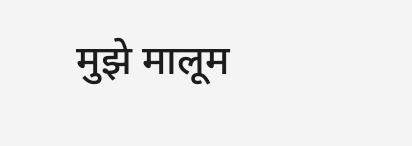मुझे मालूम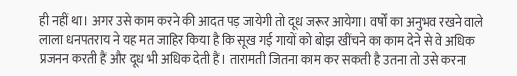ही नहीं था। अगर उसे काम करने की आदत पड़ जायेगी तो दूध जरूर आयेगा। वर्षों का अनुभव रखने वाले लाला धनपतराय ने यह मत जाहिर किया है कि सूख गई गायों को बोझ खींचने का काम देने से वे अधिक प्रजनन करती हैं और दूध भी अधिक देती हैं। तारामती जितना काम कर सकती है उतना तो उसे करना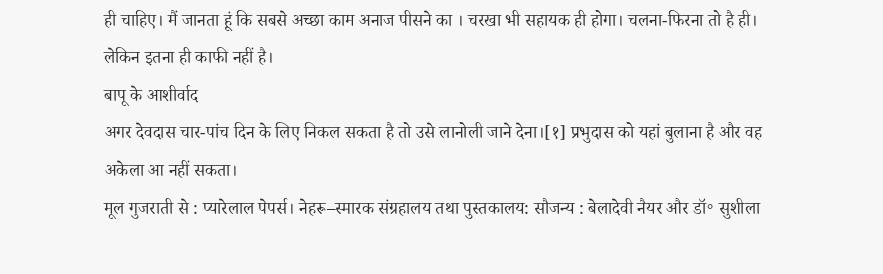ही चाहिए। मैं जानता हूं कि सबसे अच्छा काम अनाज पीसने का । चरखा भी सहायक ही होगा। चलना-फिरना तो है ही। लेकिन इतना ही काफी नहीं है।
बापू के आशीर्वाद
अगर देवदास चार-पांच दिन के लिए निकल सकता है तो उसे लानोली जाने देना।[१] प्रभुदास को यहां बुलाना है और वह अकेला आ नहीं सकता।
मूल गुजराती से : प्यारेलाल पेपर्स। नेहरू–स्मारक संग्रहालय तथा पुस्तकालय: सौजन्य : बेलादेवी नैयर और डॉ॰ सुशीला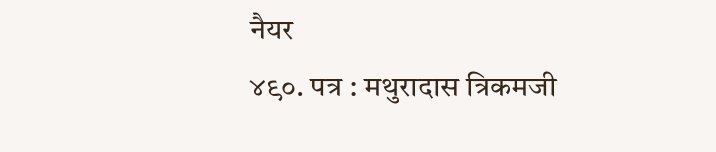नैयर
४९०. पत्र : मथुरादास त्रिकमजी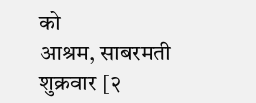को
आश्रम, साबरमती
शुक्रवार [२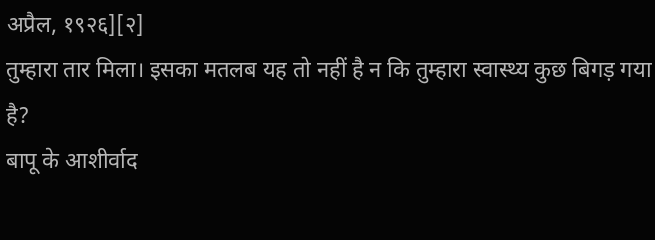अप्रैल, १९२६][२]
तुम्हारा तार मिला। इसका मतलब यह तो नहीं है न कि तुम्हारा स्वास्थ्य कुछ बिगड़ गया है?
बापू के आशीर्वाद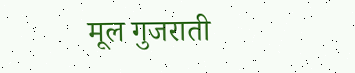मूल गुजराती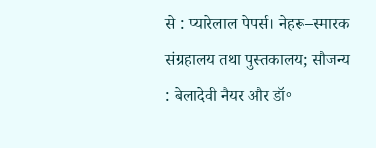से : प्यारेलाल पेपर्स। नेहरू–स्मारक संग्रहालय तथा पुस्तकालय; सौजन्य : बेलादेवी नैयर और डॉ॰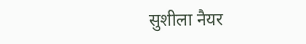सुशीला नैयर